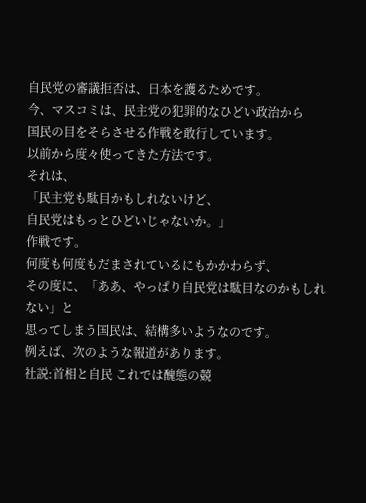自民党の審議拒否は、日本を護るためです。
今、マスコミは、民主党の犯罪的なひどい政治から
国民の目をそらさせる作戦を敢行しています。
以前から度々使ってきた方法です。
それは、
「民主党も駄目かもしれないけど、
自民党はもっとひどいじゃないか。」
作戦です。
何度も何度もだまされているにもかかわらず、
その度に、「ああ、やっぱり自民党は駄目なのかもしれない」と
思ってしまう国民は、結構多いようなのです。
例えば、次のような報道があります。
社説:首相と自民 これでは醜態の競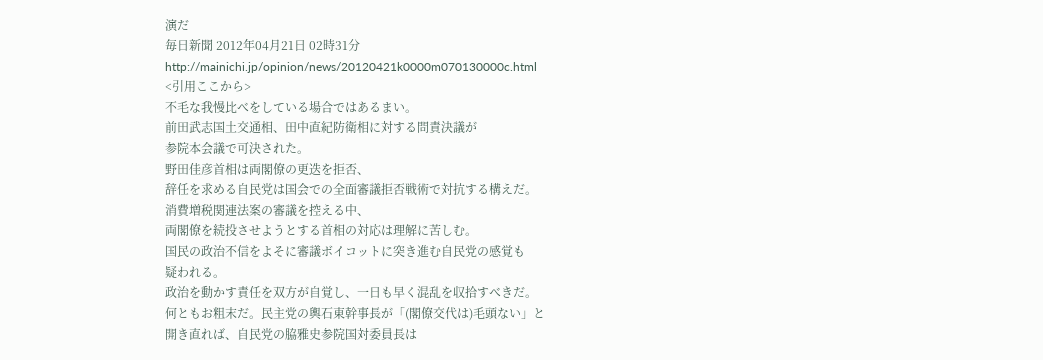演だ
毎日新聞 2012年04月21日 02時31分
http://mainichi.jp/opinion/news/20120421k0000m070130000c.html
<引用ここから>
不毛な我慢比べをしている場合ではあるまい。
前田武志国土交通相、田中直紀防衛相に対する問責決議が
参院本会議で可決された。
野田佳彦首相は両閣僚の更迭を拒否、
辞任を求める自民党は国会での全面審議拒否戦術で対抗する構えだ。
消費増税関連法案の審議を控える中、
両閣僚を続投させようとする首相の対応は理解に苦しむ。
国民の政治不信をよそに審議ボイコットに突き進む自民党の感覚も
疑われる。
政治を動かす責任を双方が自覚し、一日も早く混乱を収拾すべきだ。
何ともお粗末だ。民主党の輿石東幹事長が「(閣僚交代は)毛頭ない」と
開き直れば、自民党の脇雅史参院国対委員長は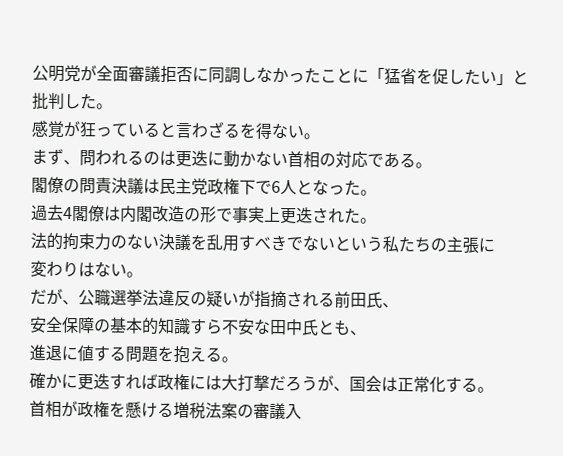公明党が全面審議拒否に同調しなかったことに「猛省を促したい」と
批判した。
感覚が狂っていると言わざるを得ない。
まず、問われるのは更迭に動かない首相の対応である。
閣僚の問責決議は民主党政権下で6人となった。
過去4閣僚は内閣改造の形で事実上更迭された。
法的拘束力のない決議を乱用すべきでないという私たちの主張に
変わりはない。
だが、公職選挙法違反の疑いが指摘される前田氏、
安全保障の基本的知識すら不安な田中氏とも、
進退に値する問題を抱える。
確かに更迭すれば政権には大打撃だろうが、国会は正常化する。
首相が政権を懸ける増税法案の審議入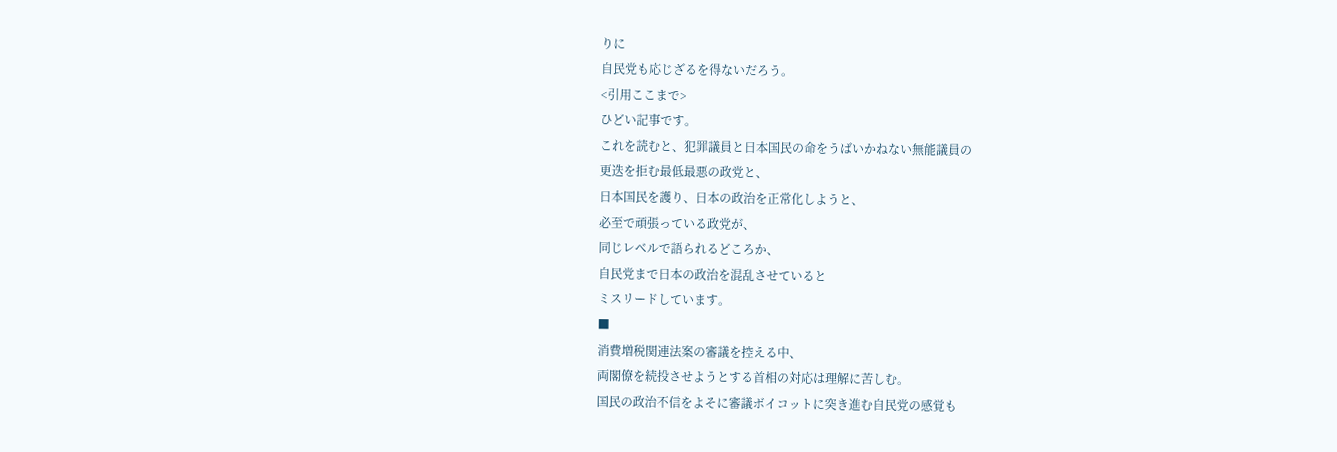りに
自民党も応じざるを得ないだろう。
<引用ここまで>
ひどい記事です。
これを読むと、犯罪議員と日本国民の命をうばいかねない無能議員の
更迭を拒む最低最悪の政党と、
日本国民を護り、日本の政治を正常化しようと、
必至で頑張っている政党が、
同じレベルで語られるどころか、
自民党まで日本の政治を混乱させていると
ミスリードしています。
■
消費増税関連法案の審議を控える中、
両閣僚を続投させようとする首相の対応は理解に苦しむ。
国民の政治不信をよそに審議ボイコットに突き進む自民党の感覚も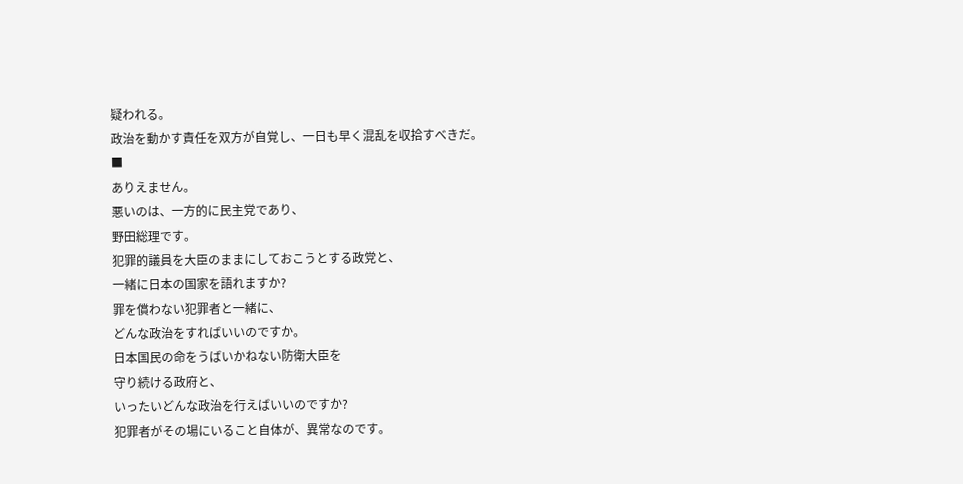疑われる。
政治を動かす責任を双方が自覚し、一日も早く混乱を収拾すべきだ。
■
ありえません。
悪いのは、一方的に民主党であり、
野田総理です。
犯罪的議員を大臣のままにしておこうとする政党と、
一緒に日本の国家を語れますか?
罪を償わない犯罪者と一緒に、
どんな政治をすればいいのですか。
日本国民の命をうばいかねない防衛大臣を
守り続ける政府と、
いったいどんな政治を行えばいいのですか?
犯罪者がその場にいること自体が、異常なのです。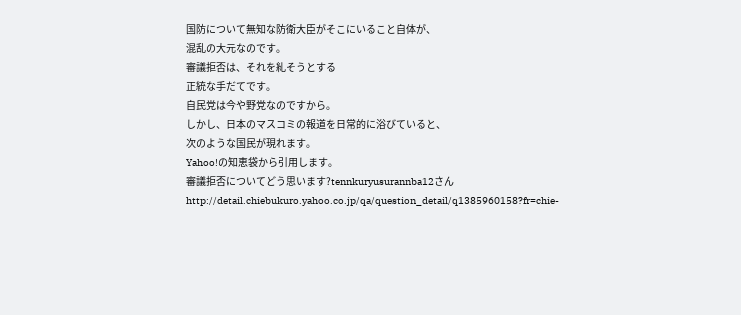国防について無知な防衛大臣がそこにいること自体が、
混乱の大元なのです。
審議拒否は、それを糺そうとする
正統な手だてです。
自民党は今や野党なのですから。
しかし、日本のマスコミの報道を日常的に浴びていると、
次のような国民が現れます。
Yahoo!の知恵袋から引用します。
審議拒否についてどう思います?tennkuryusurannba12さん
http://detail.chiebukuro.yahoo.co.jp/qa/question_detail/q1385960158?fr=chie-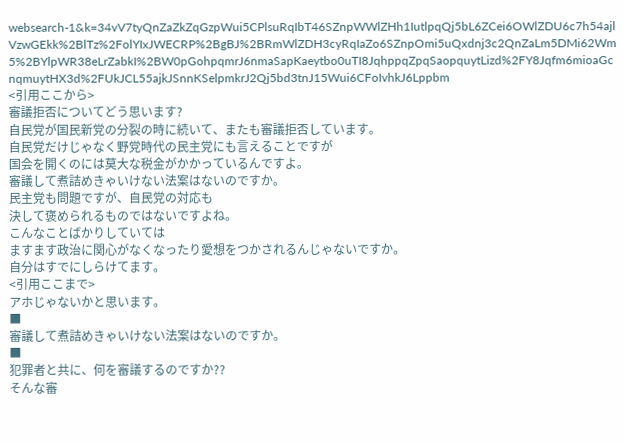websearch-1&k=34vV7tyQnZaZkZqGzpWui5CPlsuRqIbT46SZnpWWlZHh1IutlpqQj5bL6ZCei6OWlZDU6c7h54ajlVzwGEkk%2BlTz%2FolYIxJWECRP%2BgBJ%2BRmWlZDH3cyRqIaZo6SZnpOmi5uQxdnj3c2QnZaLm5DMi62Wm5%2BYlpWR38eLrZabkI%2BW0pGohpqmrJ6nmaSapKaeytbo0uTI8JqhppqZpqSaopquytLizd%2FY8Jqfm6mioaGcnqmuytHX3d%2FUkJCL55ajkJSnnKSelpmkrJ2Qj5bd3tnJ15Wui6CFoIvhkJ6Lppbm
<引用ここから>
審議拒否についてどう思います?
自民党が国民新党の分裂の時に続いて、またも審議拒否しています。
自民党だけじゃなく野党時代の民主党にも言えることですが
国会を開くのには莫大な税金がかかっているんですよ。
審議して煮詰めきゃいけない法案はないのですか。
民主党も問題ですが、自民党の対応も
決して褒められるものではないですよね。
こんなことばかりしていては
ますます政治に関心がなくなったり愛想をつかされるんじゃないですか。
自分はすでにしらけてます。
<引用ここまで>
アホじゃないかと思います。
■
審議して煮詰めきゃいけない法案はないのですか。
■
犯罪者と共に、何を審議するのですか??
そんな審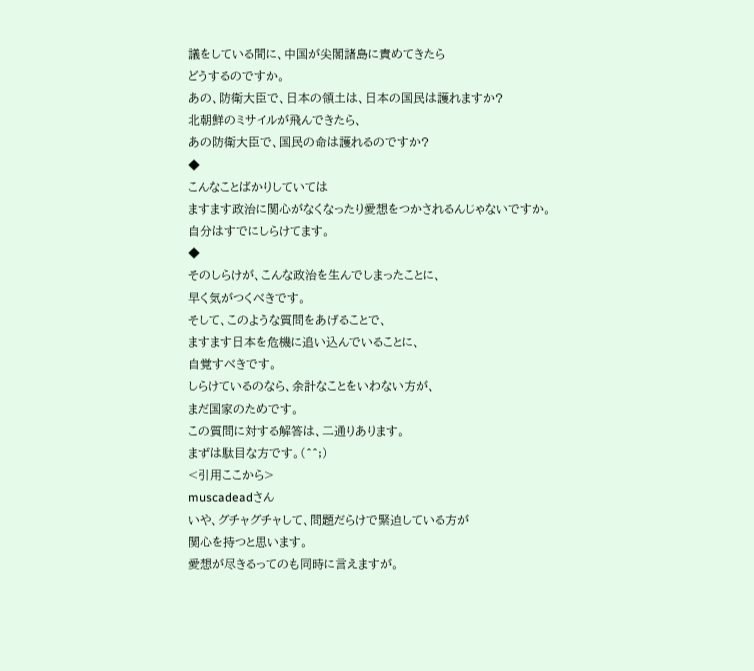議をしている間に、中国が尖閣諸島に責めてきたら
どうするのですか。
あの、防衛大臣で、日本の領土は、日本の国民は護れますか?
北朝鮮のミサイルが飛んできたら、
あの防衛大臣で、国民の命は護れるのですか?
◆
こんなことばかりしていては
ますます政治に関心がなくなったり愛想をつかされるんじゃないですか。
自分はすでにしらけてます。
◆
そのしらけが、こんな政治を生んでしまったことに、
早く気がつくべきです。
そして、このような質問をあげることで、
ますます日本を危機に追い込んでいることに、
自覚すべきです。
しらけているのなら、余計なことをいわない方が、
まだ国家のためです。
この質問に対する解答は、二通りあります。
まずは駄目な方です。(^^;)
<引用ここから>
muscadeadさん
いや、グチャグチャして、問題だらけで緊迫している方が
関心を持つと思います。
愛想が尽きるってのも同時に言えますが。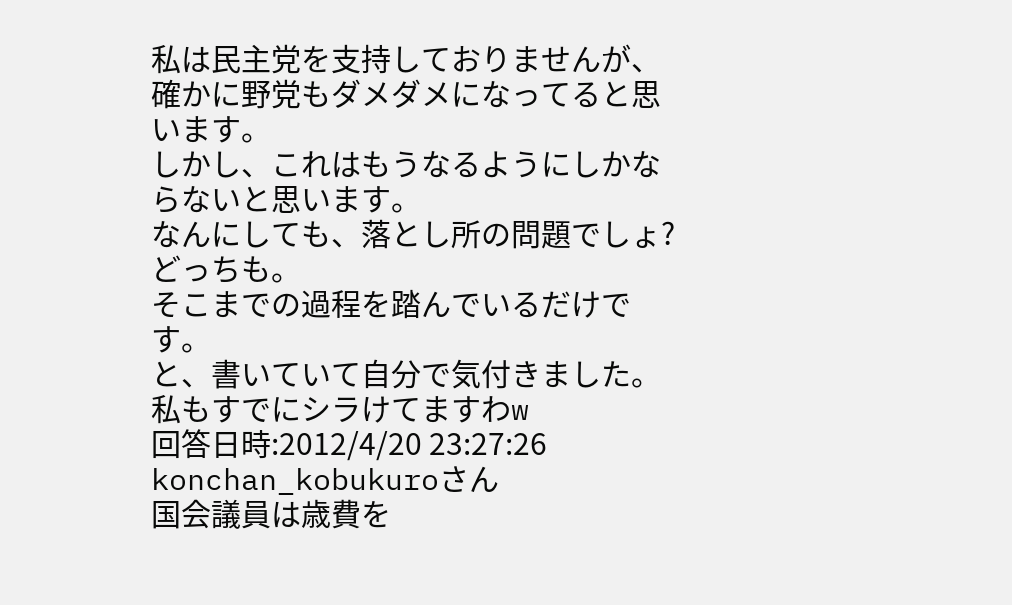私は民主党を支持しておりませんが、
確かに野党もダメダメになってると思います。
しかし、これはもうなるようにしかならないと思います。
なんにしても、落とし所の問題でしょ?どっちも。
そこまでの過程を踏んでいるだけです。
と、書いていて自分で気付きました。私もすでにシラけてますわw
回答日時:2012/4/20 23:27:26
konchan_kobukuroさん
国会議員は歳費を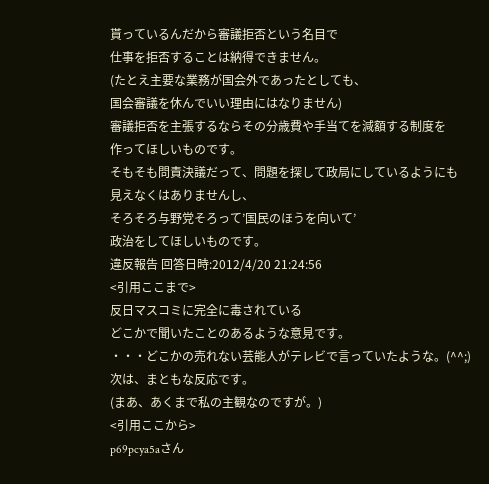貰っているんだから審議拒否という名目で
仕事を拒否することは納得できません。
(たとえ主要な業務が国会外であったとしても、
国会審議を休んでいい理由にはなりません)
審議拒否を主張するならその分歳費や手当てを減額する制度を
作ってほしいものです。
そもそも問責決議だって、問題を探して政局にしているようにも
見えなくはありませんし、
そろそろ与野党そろって’国民のほうを向いて’
政治をしてほしいものです。
違反報告 回答日時:2012/4/20 21:24:56
<引用ここまで>
反日マスコミに完全に毒されている
どこかで聞いたことのあるような意見です。
・・・どこかの売れない芸能人がテレビで言っていたような。(^^;)
次は、まともな反応です。
(まあ、あくまで私の主観なのですが。)
<引用ここから>
p69pcya5aさん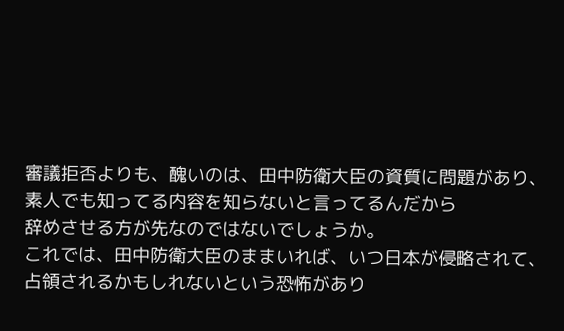審議拒否よりも、醜いのは、田中防衛大臣の資質に問題があり、
素人でも知ってる内容を知らないと言ってるんだから
辞めさせる方が先なのではないでしょうか。
これでは、田中防衛大臣のままいれば、いつ日本が侵略されて、
占領されるかもしれないという恐怖があり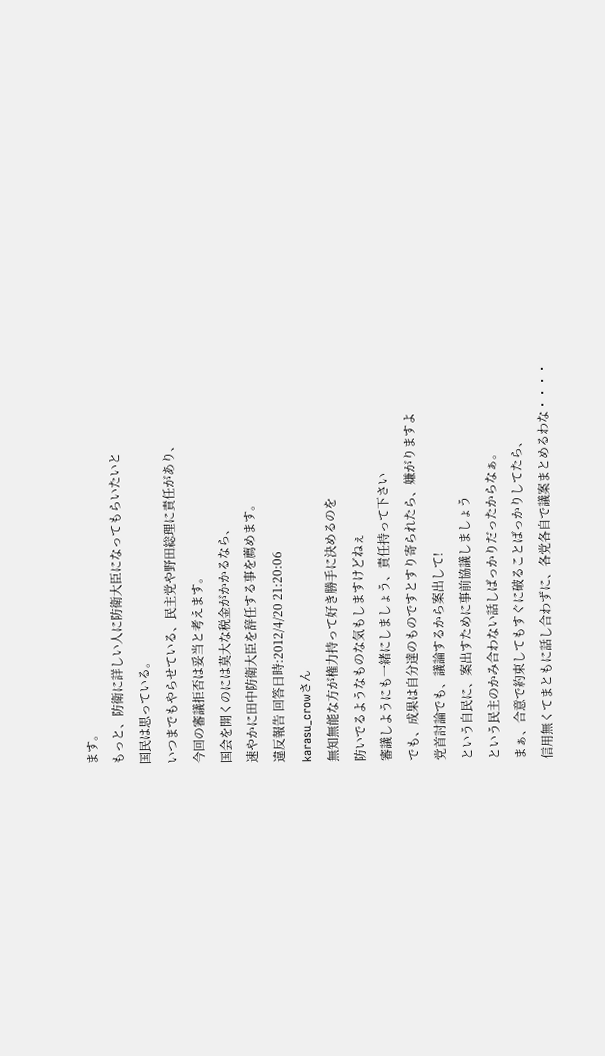ます。
もっと、防衛に詳しい人に防衛大臣になってもらいたいと
国民は思っている。
いつまでもやらせている、民主党や野田総理に責任があり、
今回の審議拒否は妥当と考えます。
国会を開くのには莫大な税金がかかるなら、
速やかに田中防衛大臣を辞任する事を薦めます。
違反報告 回答日時:2012/4/20 21:20:06
karasu_crowさん
無知無能な方が権力持って好き勝手に決めるのを
防いでるようなものな気もしますけどねぇ
審議しようにも一緒にしましょう、責任持って下さい
でも、成果は自分達のものですとすり寄られたら、嫌がりますよ
党首討論でも、議論するから案出して!
という自民に、案出すために事前協議しましょう
という民主のかみ合わない話しばっかりだったからなぁ。
まぁ、合意で約束してもすぐに破ることばっかりしてたら、
信用無くてまともに話し合わずに、各党各自で議案まとめるわな・・・・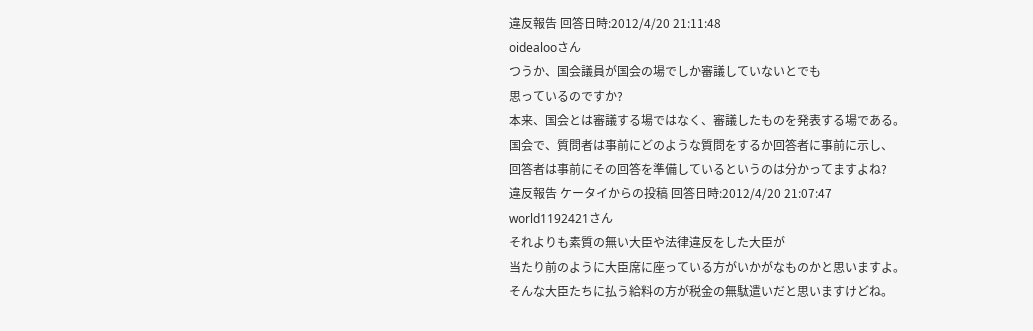違反報告 回答日時:2012/4/20 21:11:48
oidealooさん
つうか、国会議員が国会の場でしか審議していないとでも
思っているのですか?
本来、国会とは審議する場ではなく、審議したものを発表する場である。
国会で、質問者は事前にどのような質問をするか回答者に事前に示し、
回答者は事前にその回答を準備しているというのは分かってますよね?
違反報告 ケータイからの投稿 回答日時:2012/4/20 21:07:47
world1192421さん
それよりも素質の無い大臣や法律違反をした大臣が
当たり前のように大臣席に座っている方がいかがなものかと思いますよ。
そんな大臣たちに払う給料の方が税金の無駄遣いだと思いますけどね。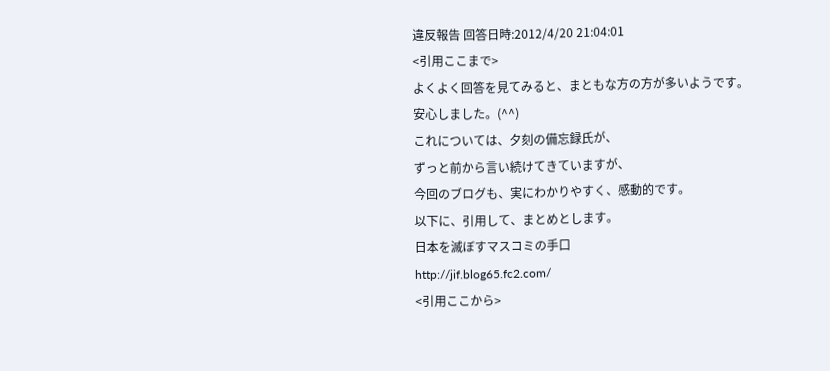違反報告 回答日時:2012/4/20 21:04:01
<引用ここまで>
よくよく回答を見てみると、まともな方の方が多いようです。
安心しました。(^^)
これについては、夕刻の備忘録氏が、
ずっと前から言い続けてきていますが、
今回のブログも、実にわかりやすく、感動的です。
以下に、引用して、まとめとします。
日本を滅ぼすマスコミの手口
http://jif.blog65.fc2.com/
<引用ここから>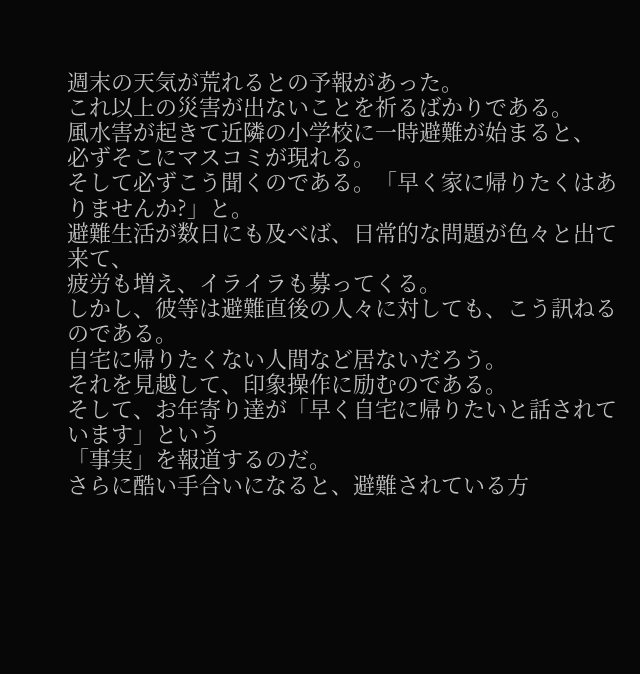週末の天気が荒れるとの予報があった。
これ以上の災害が出ないことを祈るばかりである。
風水害が起きて近隣の小学校に一時避難が始まると、
必ずそこにマスコミが現れる。
そして必ずこう聞くのである。「早く家に帰りたくはありませんか?」と。
避難生活が数日にも及べば、日常的な問題が色々と出て来て、
疲労も増え、イライラも募ってくる。
しかし、彼等は避難直後の人々に対しても、こう訊ねるのである。
自宅に帰りたくない人間など居ないだろう。
それを見越して、印象操作に励むのである。
そして、お年寄り達が「早く自宅に帰りたいと話されています」という
「事実」を報道するのだ。
さらに酷い手合いになると、避難されている方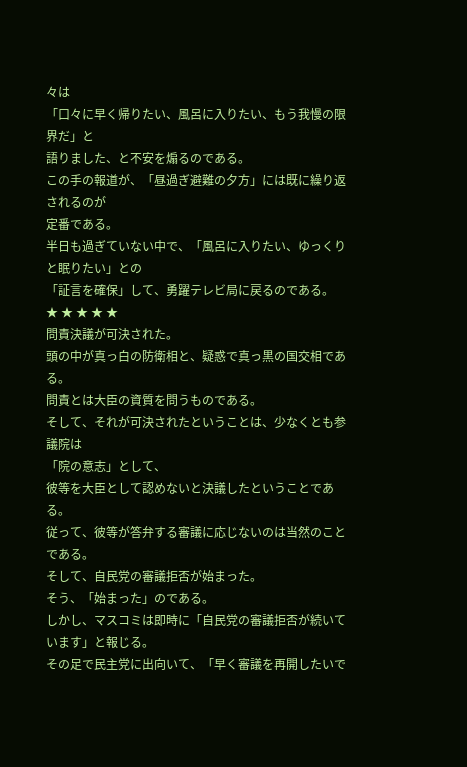々は
「口々に早く帰りたい、風呂に入りたい、もう我慢の限界だ」と
語りました、と不安を煽るのである。
この手の報道が、「昼過ぎ避難の夕方」には既に繰り返されるのが
定番である。
半日も過ぎていない中で、「風呂に入りたい、ゆっくりと眠りたい」との
「証言を確保」して、勇躍テレビ局に戻るのである。
★ ★ ★ ★ ★
問責決議が可決された。
頭の中が真っ白の防衛相と、疑惑で真っ黒の国交相である。
問責とは大臣の資質を問うものである。
そして、それが可決されたということは、少なくとも参議院は
「院の意志」として、
彼等を大臣として認めないと決議したということである。
従って、彼等が答弁する審議に応じないのは当然のことである。
そして、自民党の審議拒否が始まった。
そう、「始まった」のである。
しかし、マスコミは即時に「自民党の審議拒否が続いています」と報じる。
その足で民主党に出向いて、「早く審議を再開したいで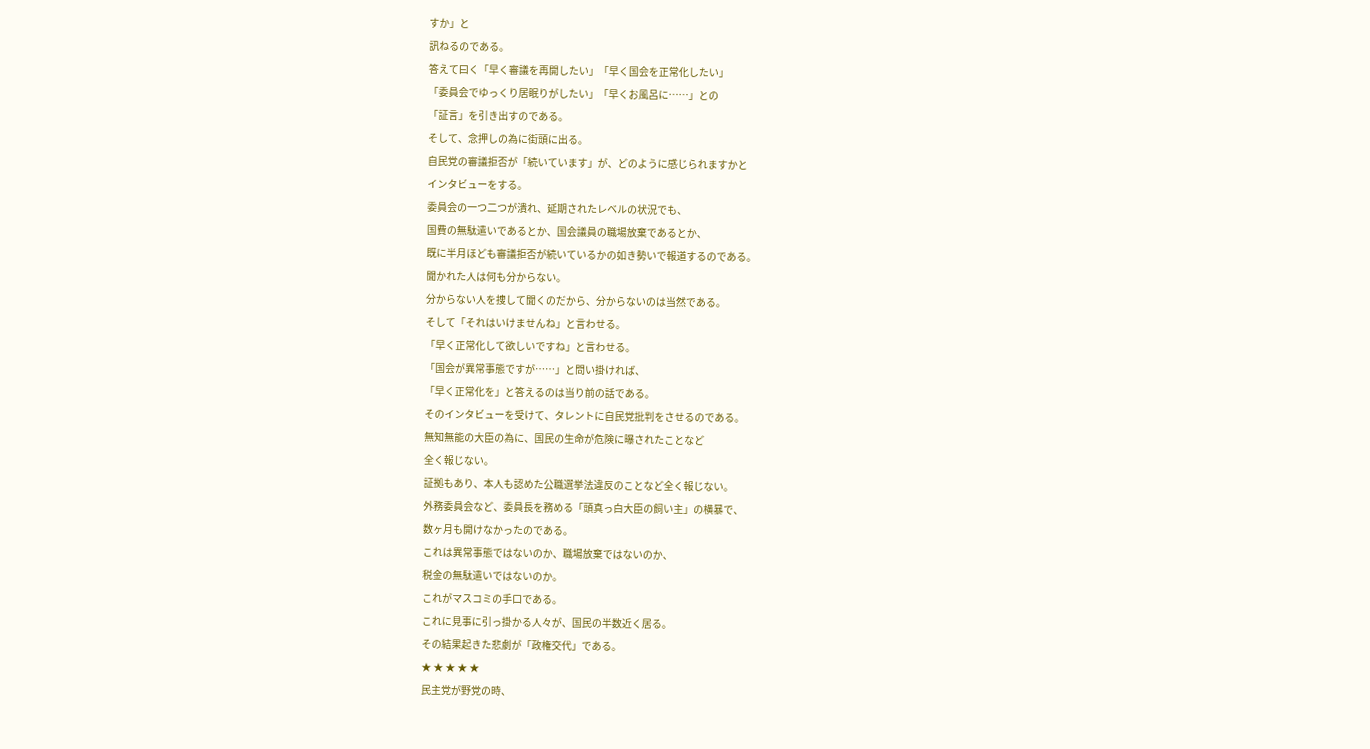すか」と
訊ねるのである。
答えて曰く「早く審議を再開したい」「早く国会を正常化したい」
「委員会でゆっくり居眠りがしたい」「早くお風呂に……」との
「証言」を引き出すのである。
そして、念押しの為に街頭に出る。
自民党の審議拒否が「続いています」が、どのように感じられますかと
インタビューをする。
委員会の一つ二つが潰れ、延期されたレベルの状況でも、
国費の無駄遣いであるとか、国会議員の職場放棄であるとか、
既に半月ほども審議拒否が続いているかの如き勢いで報道するのである。
聞かれた人は何も分からない。
分からない人を捜して聞くのだから、分からないのは当然である。
そして「それはいけませんね」と言わせる。
「早く正常化して欲しいですね」と言わせる。
「国会が異常事態ですが……」と問い掛ければ、
「早く正常化を」と答えるのは当り前の話である。
そのインタビューを受けて、タレントに自民党批判をさせるのである。
無知無能の大臣の為に、国民の生命が危険に曝されたことなど
全く報じない。
証拠もあり、本人も認めた公職選挙法違反のことなど全く報じない。
外務委員会など、委員長を務める「頭真っ白大臣の飼い主」の横暴で、
数ヶ月も開けなかったのである。
これは異常事態ではないのか、職場放棄ではないのか、
税金の無駄遣いではないのか。
これがマスコミの手口である。
これに見事に引っ掛かる人々が、国民の半数近く居る。
その結果起きた悲劇が「政権交代」である。
★ ★ ★ ★ ★
民主党が野党の時、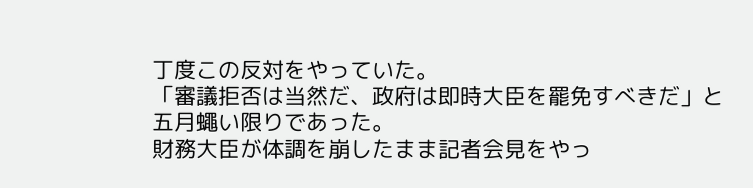丁度この反対をやっていた。
「審議拒否は当然だ、政府は即時大臣を罷免すべきだ」と
五月蠅い限りであった。
財務大臣が体調を崩したまま記者会見をやっ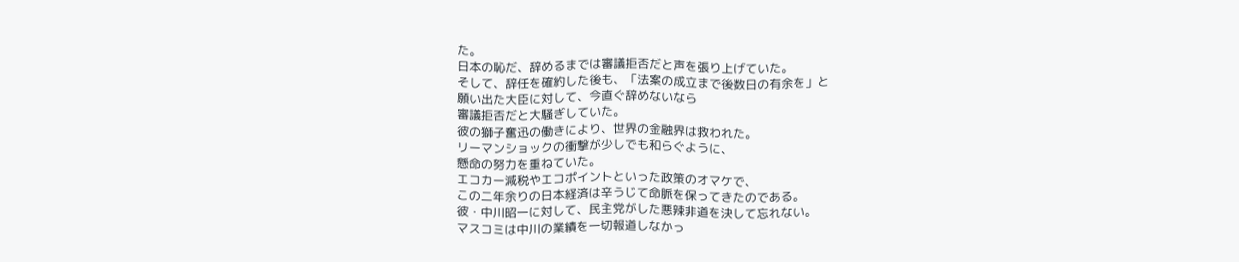た。
日本の恥だ、辞めるまでは審議拒否だと声を張り上げていた。
そして、辞任を確約した後も、「法案の成立まで後数日の有余を」と
願い出た大臣に対して、今直ぐ辞めないなら
審議拒否だと大騒ぎしていた。
彼の獅子奮迅の働きにより、世界の金融界は救われた。
リーマンショックの衝撃が少しでも和らぐように、
懸命の努力を重ねていた。
エコカー減税やエコポイントといった政策のオマケで、
この二年余りの日本経済は辛うじて命脈を保ってきたのである。
彼・中川昭一に対して、民主党がした悪辣非道を決して忘れない。
マスコミは中川の業績を一切報道しなかっ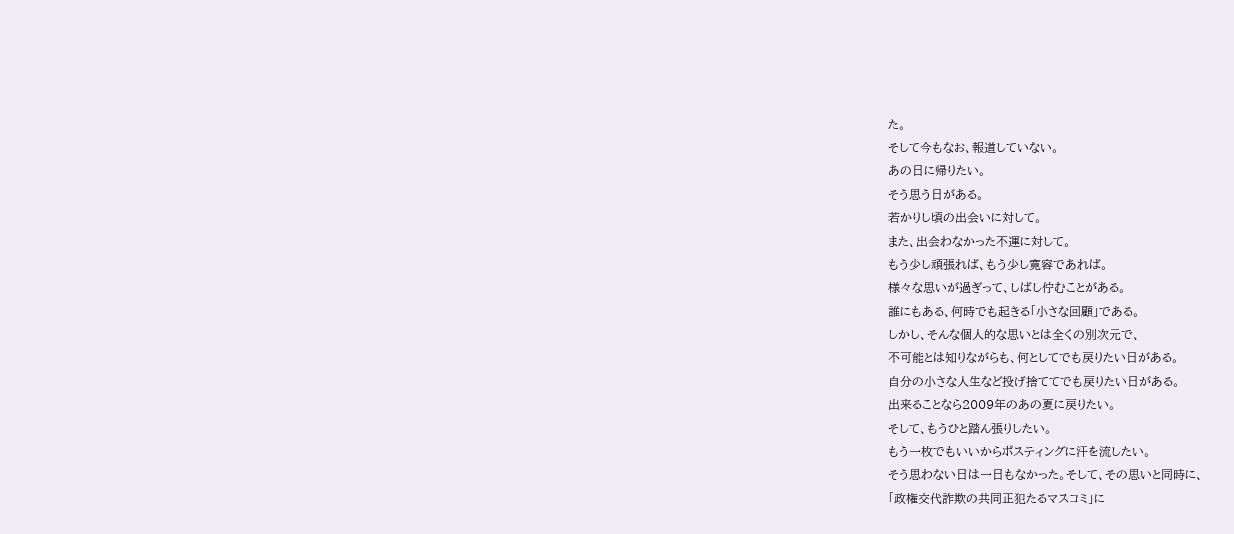た。
そして今もなお、報道していない。
あの日に帰りたい。
そう思う日がある。
若かりし頃の出会いに対して。
また、出会わなかった不運に対して。
もう少し頑張れば、もう少し寛容であれば。
様々な思いが過ぎって、しばし佇むことがある。
誰にもある、何時でも起きる「小さな回顧」である。
しかし、そんな個人的な思いとは全くの別次元で、
不可能とは知りながらも、何としてでも戻りたい日がある。
自分の小さな人生など投げ捨ててでも戻りたい日がある。
出来ることなら2009年のあの夏に戻りたい。
そして、もうひと踏ん張りしたい。
もう一枚でもいいからポスティングに汗を流したい。
そう思わない日は一日もなかった。そして、その思いと同時に、
「政権交代詐欺の共同正犯たるマスコミ」に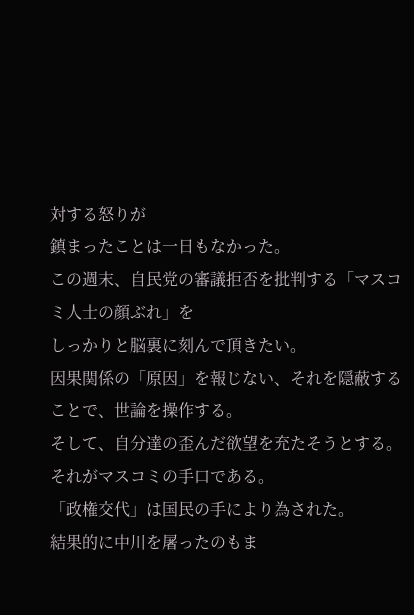対する怒りが
鎮まったことは一日もなかった。
この週末、自民党の審議拒否を批判する「マスコミ人士の顔ぶれ」を
しっかりと脳裏に刻んで頂きたい。
因果関係の「原因」を報じない、それを隠蔽することで、世論を操作する。
そして、自分達の歪んだ欲望を充たそうとする。
それがマスコミの手口である。
「政権交代」は国民の手により為された。
結果的に中川を屠ったのもま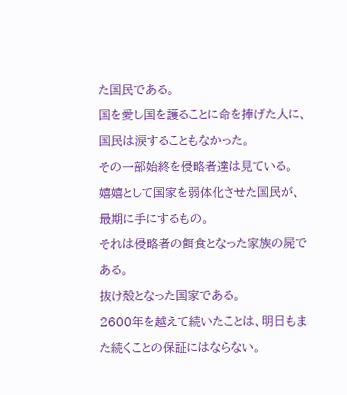た国民である。
国を愛し国を護ることに命を捧げた人に、国民は涙することもなかった。
その一部始終を侵略者達は見ている。
嬉嬉として国家を弱体化させた国民が、最期に手にするもの。
それは侵略者の餌食となった家族の屍である。
抜け殻となった国家である。
2600年を越えて続いたことは、明日もまた続くことの保証にはならない。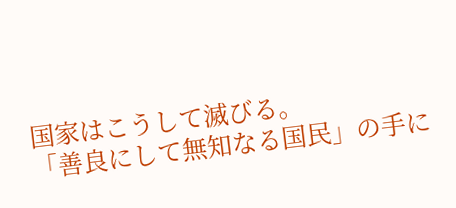国家はこうして滅びる。
「善良にして無知なる国民」の手に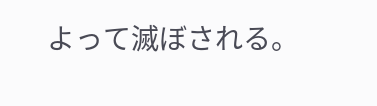よって滅ぼされる。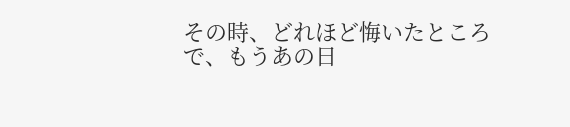その時、どれほど悔いたところで、もうあの日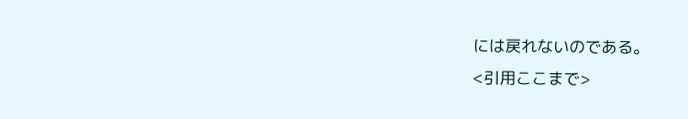には戻れないのである。
<引用ここまで>